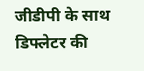जीडीपी के साथ डिफ्लेटर की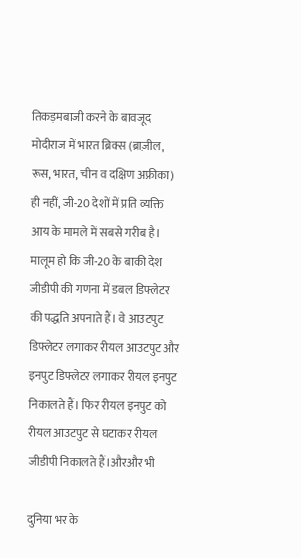तिकड़मबाजी करने के बावजूद मोदीराज में भारत ब्रिक्स (ब्राज़ील, रूस, भारत, चीन व दक्षिण अफ्रीका) ही नहीं, जी-20 देशों में प्रति व्यक्ति आय के मामले में सबसे गरीब है। मालूम हो कि जी-20 के बाकी देश जीडीपी की गणना में डबल डिफ्लेटर की पद्धति अपनाते हैं। वे आउटपुट डिफ्लेटर लगाकर रीयल आउटपुट और इनपुट डिफ्लेटर लगाकर रीयल इनपुट निकालते हैं। फिर रीयल इनपुट को रीयल आउटपुट से घटाकर रीयल जीडीपी निकालते हैं।औरऔर भी

दुनिया भर के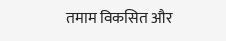तमाम विकसित और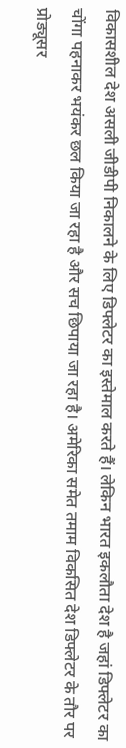विकासशील देश असली जीडीपी निकालने के लिए डिफ्लेटर का इस्तेमाल करते हैं। लेकिन भारत इकलौता देश है जहां डिफ्लेटर का चोंगा पहनाकर भयंकर छल किया जा रहा है और सच छिपाया जा रहा है। अमेरिका समेत तमाम विकसित देश डिफ्लेटर के तौर पर प्रोड्यूसर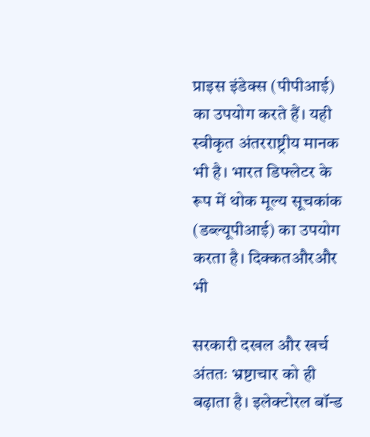प्राइस इंडेक्स (पीपीआई) का उपयोग करते हैं। यही स्वीकृत अंतरराष्ट्रीय मानक भी है। भारत डिफ्लेटर के रूप में थोक मूल्य सूचकांक (डब्ल्यूपीआई) का उपयोग करता है। दिक्कतऔरऔर भी

सरकारी दखल और खर्च अंततः भ्रष्टाचार को ही बढ़ाता है। इलेक्टोरल बॉन्ड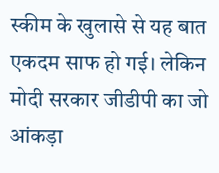स्कीम के खुलासे से यह बात एकदम साफ हो गई। लेकिन मोदी सरकार जीडीपी का जो आंकड़ा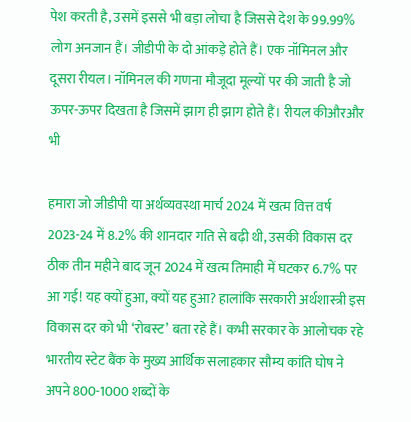पेश करती है, उसमें इससे भी बड़ा लोचा है जिससे देश के 99.99% लोग अनजान हैं। जीडीपी के दो आंकड़े होते हैं। एक नॉमिनल और दूसरा रीयल। नॉमिनल की गणना मौजूदा मूल्यों पर की जाती है जो ऊपर-ऊपर दिखता है जिसमें झाग ही झाग होते हैं। रीयल कीऔरऔर भी

हमारा जो जीडीपी या अर्थव्यवस्था मार्च 2024 में खत्म वित्त वर्ष 2023-24 में 8.2% की शानदार गति से बढ़ी थी, उसकी विकास दर ठीक तीन महीने बाद जून 2024 में खत्म तिमाही में घटकर 6.7% पर आ गई! यह क्यों हुआ, क्यों यह हुआ? हालांकि सरकारी अर्थशास्त्री इस विकास दर को भी ‘रोबस्ट’ बता रहे हैं। कभी सरकार के आलोचक रहे भारतीय स्टेट बैंक के मुख्य आर्थिक सलाहकार सौम्य कांति घोष ने अपने 800-1000 शब्दों के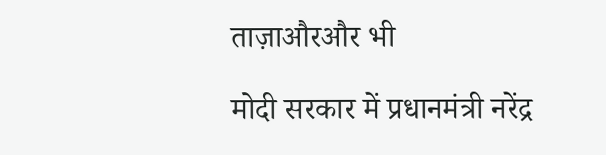ताज़ाऔरऔर भी

मोदी सरकार में प्रधानमंत्री नरेंद्र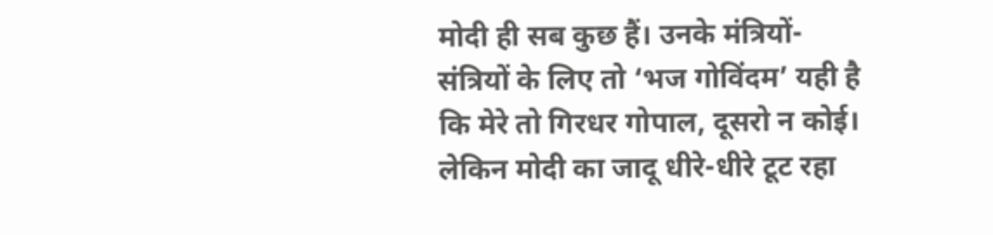मोदी ही सब कुछ हैं। उनके मंत्रियों-संत्रियों के लिए तो ‘भज गोविंदम’ यही है कि मेरे तो गिरधर गोपाल, दूसरो न कोई। लेकिन मोदी का जादू धीरे-धीरे टूट रहा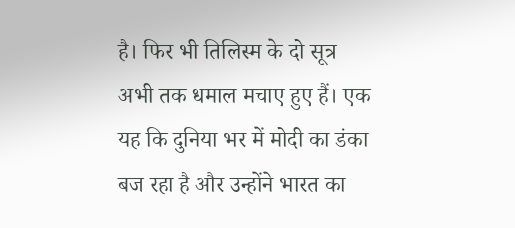है। फिर भी तिलिस्म के दो सूत्र अभी तक धमाल मचाए हुए हैं। एक यह कि दुनिया भर में मोदी का डंका बज रहा है और उन्होंने भारत का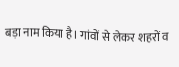बड़ा नाम किया है। गांवों से लेकर शहरों व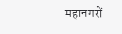महानगरों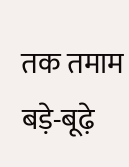तक तमाम बड़े-बूढ़े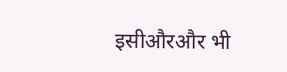इसीऔरऔर भी